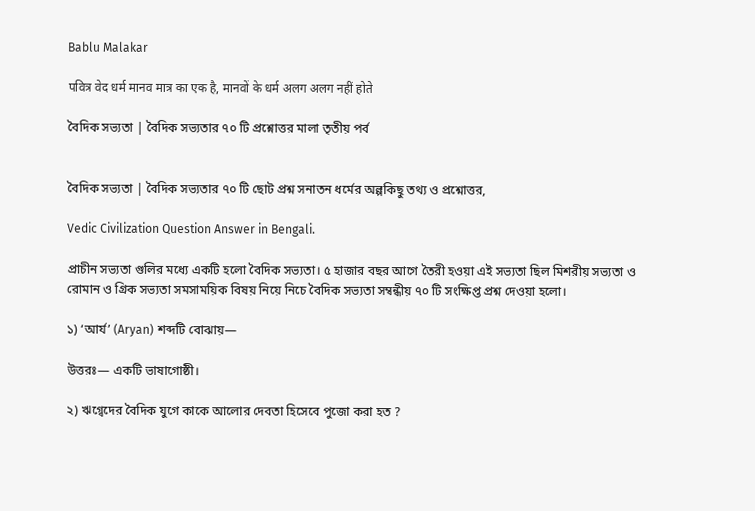Bablu Malakar

पवित्र वेद धर्म मानव मात्र का एक है, मानवों के धर्म अलग अलग नहीं होते

বৈদিক সভ্যতা | বৈদিক সভ্যতার ৭০ টি প্রশ্নোত্তর মালা তৃতীয় পর্ব


বৈদিক সভ্যতা | বৈদিক সভ্যতার ৭০ টি ছোট প্রশ্ন সনাতন ধর্মের অল্পকিছু তথ্য ও প্রশ্নোত্তর,

Vedic Civilization Question Answer in Bengali.

প্রাচীন সভ্যতা গুলির মধ্যে একটি হলো বৈদিক সভ্যতা। ৫ হাজার বছর আগে তৈরী হওয়া এই সভ্যতা ছিল মিশরীয় সভ্যতা ও রোমান ও গ্রিক সভ্যতা সমসাময়িক বিষয় নিয়ে নিচে বৈদিক সভ্যতা সম্বন্ধীয় ৭০ টি সংক্ষিপ্ত প্রশ্ন দেওয়া হলো।

১) ‘আর্য’ (Aryan) শব্দটি বোঝায়—

উত্তরঃ— একটি ভাষাগোষ্ঠী।

২) ঋগ্বেদের বৈদিক যুগে কাকে আলোর দেবতা হিসেবে পুজো করা হত ?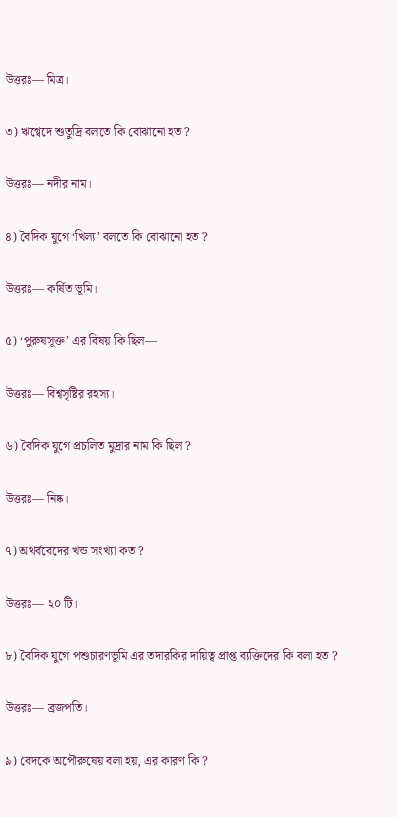উত্তরঃ— মিত্র।

৩) ঋগ্বেদে শুতুদ্রি বলতে কি বোঝানো হত ?

উত্তরঃ— নদীর নাম।

৪) বৈদিক যুগে ‘খিল্য’ বলতে কি বোঝানো হত ?

উত্তরঃ— কর্ষিত ভূমি।

৫) ‘পুরুষসূক্ত’ এর বিষয় কি ছিল—

উত্তরঃ— বিশ্বসৃষ্টির রহস্য।

৬) বৈদিক যুগে প্রচলিত মুদ্রার নাম কি ছিল ?

উত্তরঃ— নিষ্ক।

৭) অথর্ববেদের খন্ড সংখ্যা কত ?

উত্তরঃ— ২০ টি।

৮) বৈদিক যুগে পশুচারণভূমি এর তদারকির দায়িত্ব প্রাপ্ত ব্যক্তিদের কি বলা হত ?

উত্তরঃ— ব্রজপতি।

৯) বেদকে অপৌরুষেয় বলা হয়, এর কারণ কি ?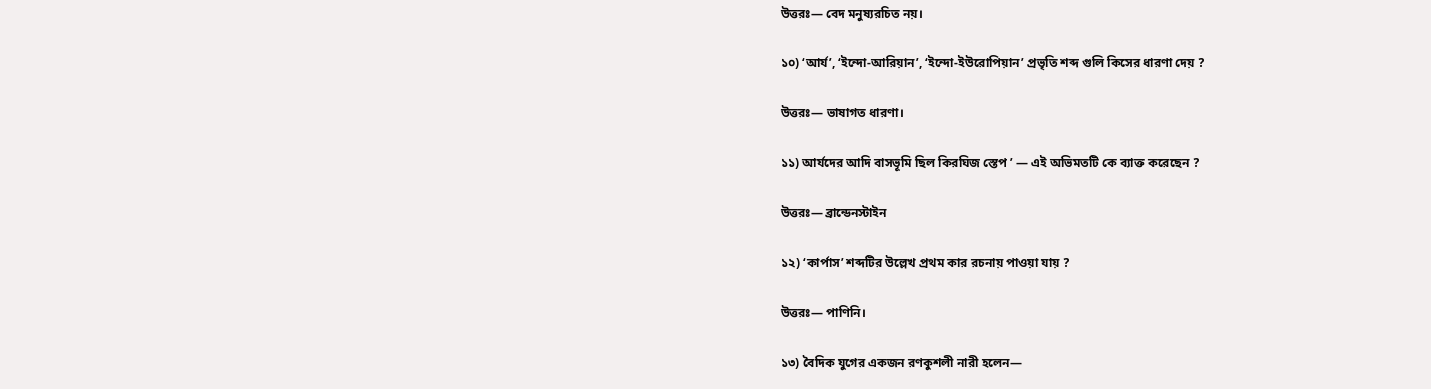উত্তরঃ— বেদ মনুষ্যরচিত নয়।

১০) ‘আর্য’, ‘ইন্দো-আরিয়ান’, ‘ইন্দো-ইউরোপিয়ান’ প্রভৃতি শব্দ গুলি কিসের ধারণা দেয় ?

উত্তরঃ— ভাষাগত ধারণা।

১১) আর্যদের আদি বাসভূমি ছিল কিরঘিজ স্তেপ ’ — এই অভিমতটি কে ব্যাক্ত করেছেন ?

উত্তরঃ— ব্রান্ডেনস্টাইন

১২) ‘কার্পাস’ শব্দটির উল্লেখ প্রথম কার রচনায় পাওয়া যায় ?

উত্তরঃ— পাণিনি।

১৩) বৈদিক যুগের একজন রণকুশলী নারী হলেন—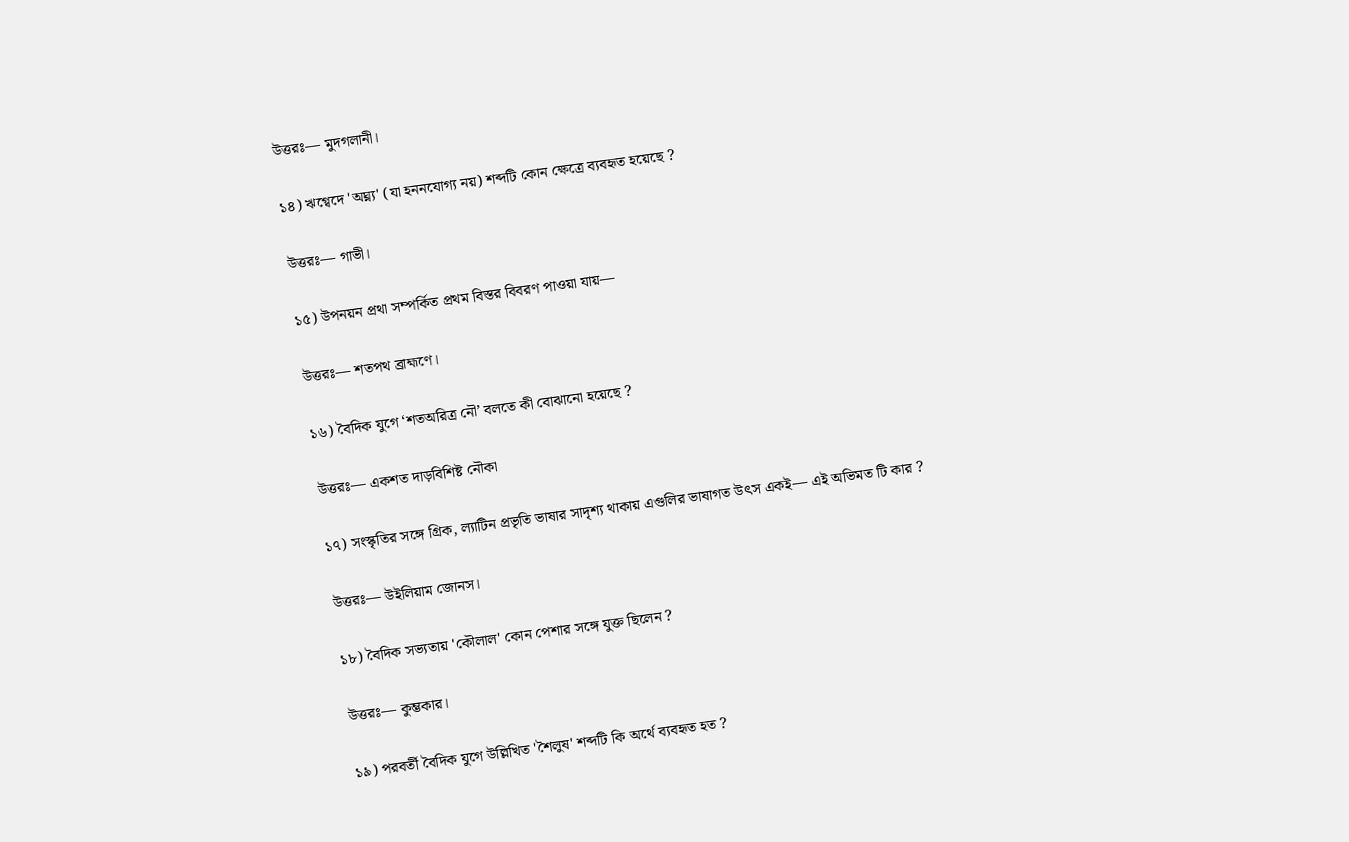উত্তরঃ— মুদগলানী।

১৪) ঋগ্বেদে 'অঘ্ন‍্য' (যা হননযোগ্য নয়) শব্দটি কোন ক্ষেত্রে ব্যবহৃত হয়েছে ?

উত্তরঃ— গাভী।

১৫) উপনয়ন প্রথা সম্পর্কিত প্রথম বিস্তর বিবরণ পাওয়া যায়—

উত্তরঃ— শতপথ ব্রাহ্মণে।

১৬) বৈদিক যুগে ‘শতঅরিত্র নৌ’ বলতে কী বোঝানো হয়েছে ?

উত্তরঃ— একশত দাড়বিশিষ্ট নৌকা

১৭) সংস্কৃতির সঙ্গে গ্রিক, ল্যাটিন প্রভৃতি ভাষার সাদৃশ্য থাকায় এগুলির ভাষাগত উৎস একই— এই অভিমত টি কার ?

উত্তরঃ— উইলিয়াম জোনস।

১৮) বৈদিক সভ্যতায় 'কৌলাল' কোন পেশার সঙ্গে যুক্ত ছিলেন ?

উত্তরঃ— কুম্ভকার।

১৯) পরবর্তী বৈদিক যুগে উল্লিখিত 'শৈলুষ' শব্দটি কি অর্থে ব্যবহৃত হত ?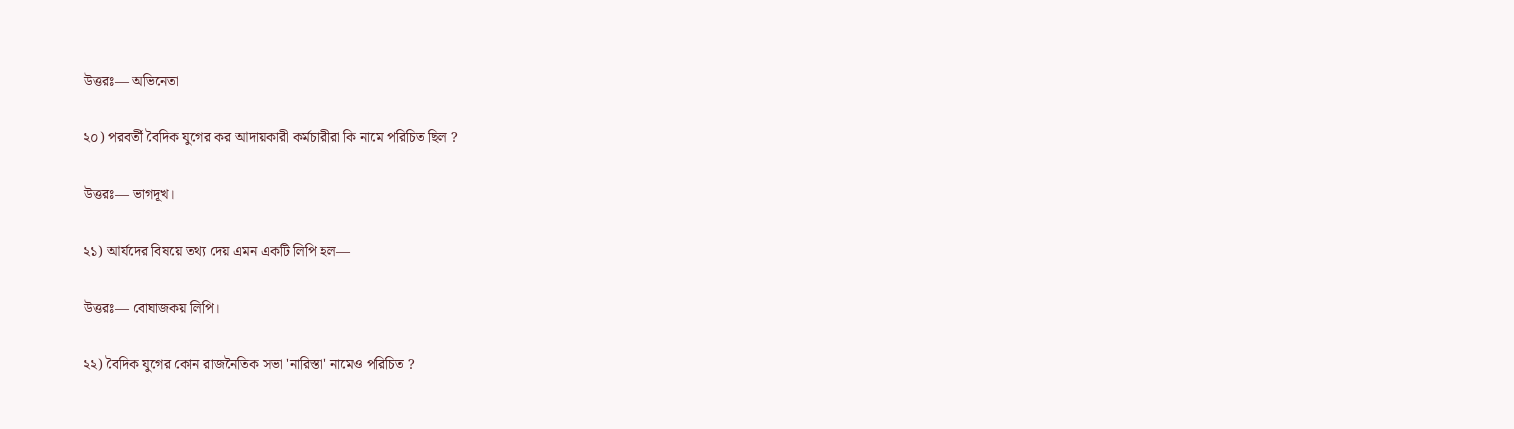উত্তরঃ— অভিনেতা

২০) পরবর্তী বৈদিক যুগের কর আদায়কারী কর্মচারীরা কি নামে পরিচিত ছিল ?

উত্তরঃ— ভাগদূখ।

২১) আর্যদের বিষয়ে তথ্য দেয় এমন একটি লিপি হল—

উত্তরঃ— বোঘাজকয় লিপি।

২২) বৈদিক যুগের কোন রাজনৈতিক সভা 'নারিস্তা' নামেও পরিচিত ?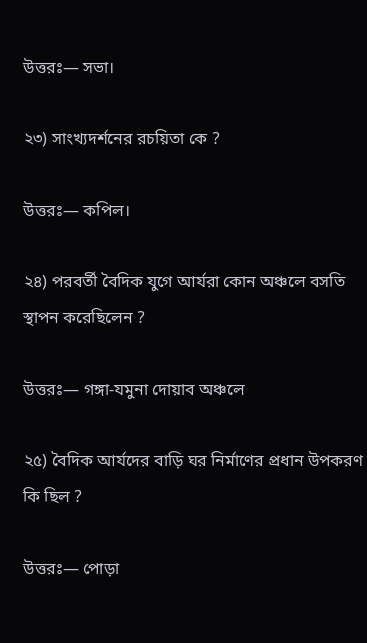উত্তরঃ— সভা।

২৩) সাংখ্যদর্শনের রচয়িতা কে ?

উত্তরঃ— কপিল।

২৪) পরবর্তী বৈদিক যুগে আর্যরা কোন অঞ্চলে বসতি স্থাপন করেছিলেন ?

উত্তরঃ— গঙ্গা-যমুনা দোয়াব অঞ্চলে

২৫) বৈদিক আর্যদের বাড়ি ঘর নির্মাণের প্রধান উপকরণ কি ছিল ?

উত্তরঃ— পোড়া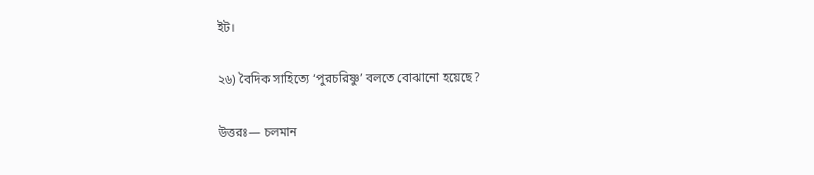ইট।

২৬) বৈদিক সাহিত্যে ‘পুরচরিষ্ণু’ বলতে বোঝানো হয়েছে?

উত্তরঃ— চলমান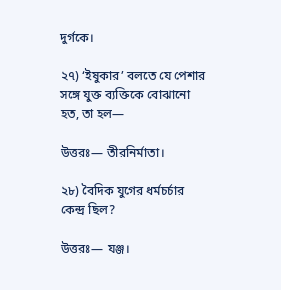দুর্গকে।

২৭) ‘ইষুকার’ বলতে যে পেশার সঙ্গে যুক্ত ব্যক্তিকে বোঝানো হত, তা হল—

উত্তরঃ— তীরনির্মাতা।

২৮) বৈদিক যুগের ধর্মচর্চার কেন্দ্র ছিল?

উত্তরঃ— যঞ্জ।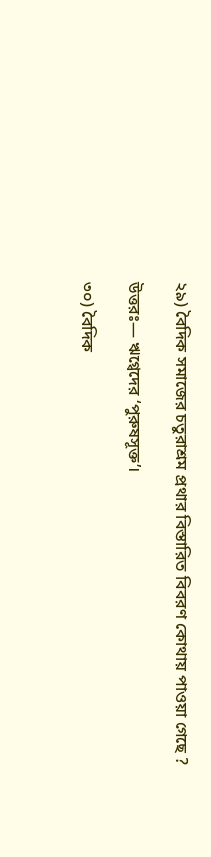২৯) বৈদিক সমাজের চতুরাশ্রম প্রথার বিস্তারিত বিবরণ কোথায় পাওয়া গেছে ?

উত্তরঃ— ঋগ্বেদের ‘পুরুষসূক্ত’।

৩০) বৈদিক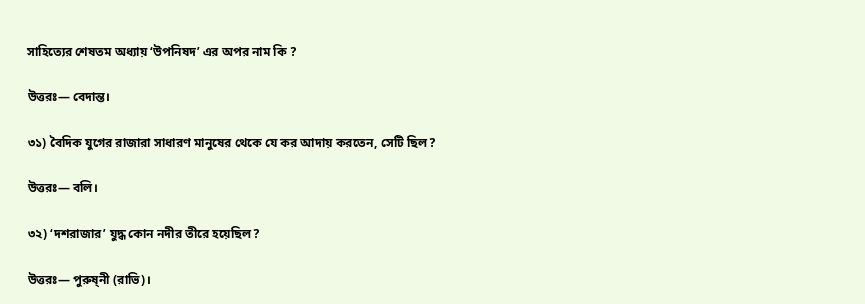সাহিত্যের শেষতম অধ্যায় ‘উপনিষদ’ এর অপর নাম কি ?

উত্তরঃ— বেদান্ত।

৩১) বৈদিক যুগের রাজারা সাধারণ মানুষের থেকে যে কর আদায় করতেন, সেটি ছিল?

উত্তরঃ— বলি।

৩২) ‘দশরাজার’ যুদ্ধ কোন নদীর তীরে হয়েছিল?

উত্তরঃ— পুরুষ্নী (রাভি)।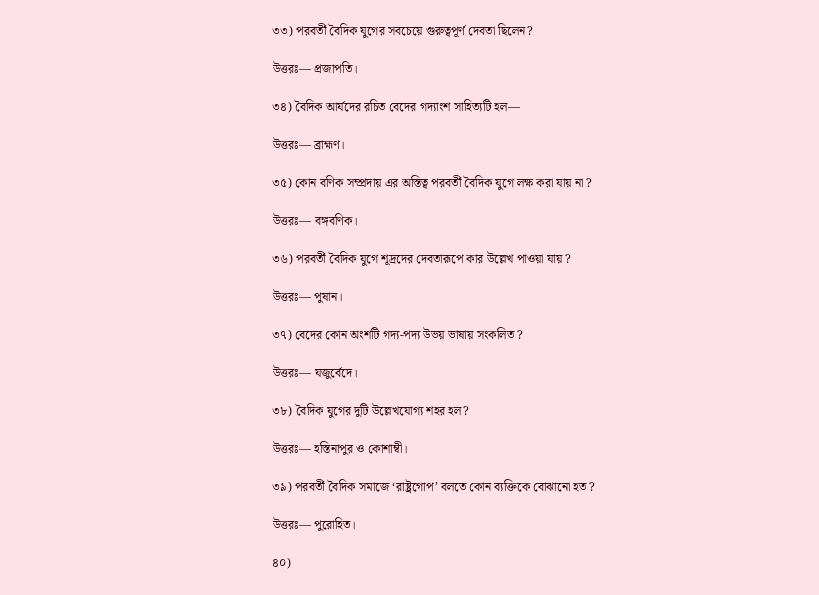৩৩) পরবর্তী বৈদিক যুগের সবচেয়ে গুরুত্বপূর্ণ দেবতা ছিলেন?

উত্তরঃ— প্রজাপতি।

৩৪) বৈদিক আর্যদের রচিত বেদের গদ্যাংশ সাহিত্যটি হল—

উত্তরঃ— ব্রাহ্মণ।

৩৫) কোন বণিক সম্প্রদায় এর অস্তিত্ব পরবর্তী বৈদিক যুগে লক্ষ করা যায় না ?

উত্তরঃ— বঙ্গবণিক।

৩৬) পরবর্তী বৈদিক যুগে শূদ্রদের দেবতারূপে কার উল্লেখ পাওয়া যায় ?

উত্তরঃ— পুষান।

৩৭) বেদের কোন অংশটি গদ্য-পদ্য উভয় ভাষায় সংকলিত ?

উত্তরঃ— যজুর্বেদে।

৩৮) বৈদিক যুগের দুটি উল্লেখযোগ্য শহর হল?

উত্তরঃ— হস্তিনাপুর ও কোশাম্বী।

৩৯) পরবর্তী বৈদিক সমাজে ‘রাষ্ট্রগোপ’ বলতে কোন ব্যক্তিকে বোঝানো হত ?

উত্তরঃ— পুরোহিত।

৪০)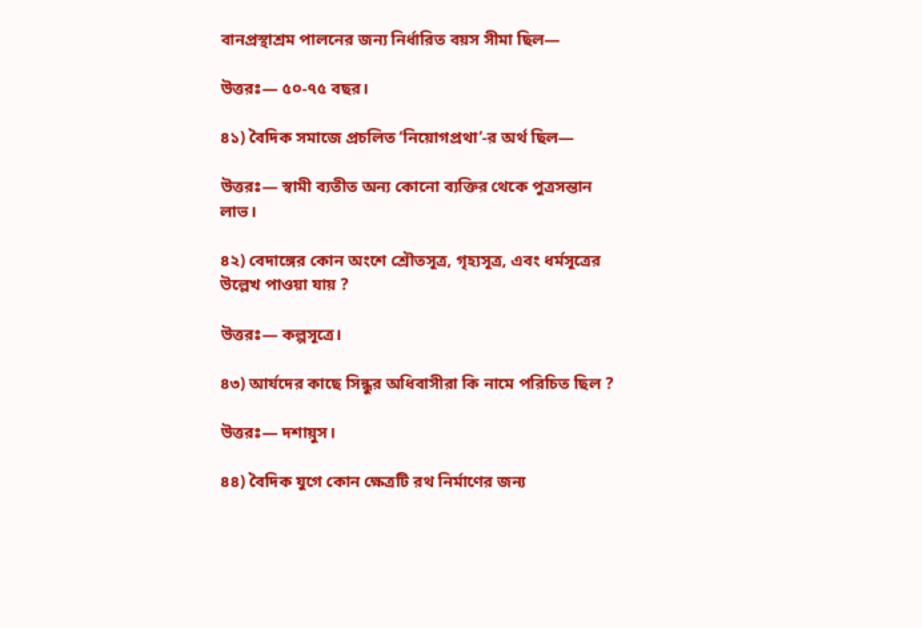বানপ্রস্থাশ্রম পালনের জন্য নির্ধারিত বয়স সীমা ছিল—

উত্তরঃ— ৫০-৭৫ বছর।

৪১) বৈদিক সমাজে প্রচলিত ‘নিয়োগপ্রথা’-র অর্থ ছিল—

উত্তরঃ— স্বামী ব্যতীত অন্য কোনো ব্যক্তির থেকে পুত্রসন্তান লাভ।

৪২) বেদাঙ্গের কোন অংশে শ্রৌতসূত্র, গৃহ‍্যসূত্র, এবং ধর্মসূত্রের উল্লেখ পাওয়া যায় ?

উত্তরঃ— কল্পসূত্রে।

৪৩) আর্যদের কাছে সিন্ধুর অধিবাসীরা কি নামে পরিচিত ছিল ?

উত্তরঃ— দশায়ুস।

৪৪) বৈদিক যুগে কোন ক্ষেত্রটি রথ নির্মাণের জন্য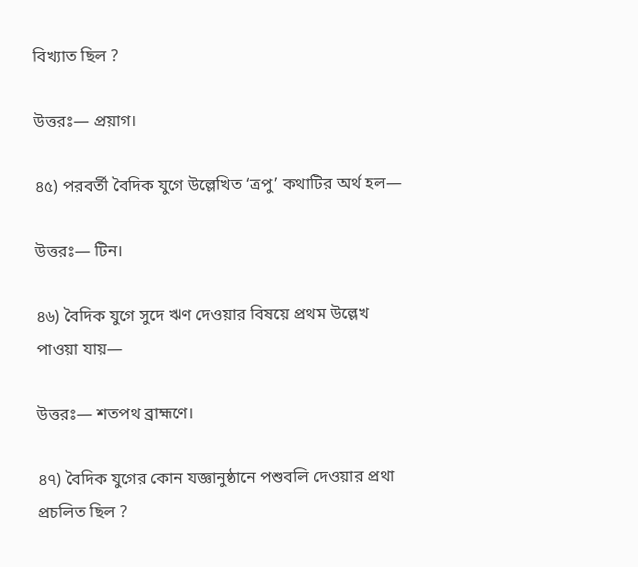বিখ্যাত ছিল ?

উত্তরঃ— প্রয়াগ।

৪৫) পরবর্তী বৈদিক যুগে উল্লেখিত ‘ত্রপু’ কথাটির অর্থ হল—

উত্তরঃ— টিন।

৪৬) বৈদিক যুগে সুদে ঋণ দেওয়ার বিষয়ে প্রথম উল্লেখ পাওয়া যায়—

উত্তরঃ— শতপথ ব্রাহ্মণে।

৪৭) বৈদিক যুগের কোন যজ্ঞানুষ্ঠানে পশুবলি দেওয়ার প্রথা প্রচলিত ছিল ?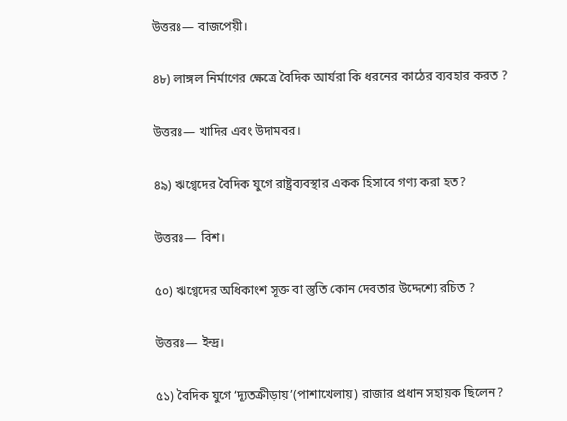উত্তরঃ— বাজপেয়ী।

৪৮) লাঙ্গল নির্মাণের ক্ষেত্রে বৈদিক আর্যরা কি ধরনের কাঠের ব্যবহার করত ?

উত্তরঃ— খাদির এবং উদামবর।

৪৯) ঋগ্বেদের বৈদিক যুগে রাষ্ট্রব্যবস্থার একক হিসাবে গণ্য করা হত?

উত্তরঃ— বিশ।

৫০) ঋগ্বেদের অধিকাংশ সূক্ত বা স্তুতি কোন দেবতার উদ্দেশ্যে রচিত ?

উত্তরঃ— ইন্দ্র।

৫১) বৈদিক যুগে ‘দ‍্যূতক্রীড়ায়’(পাশাখেলায়) রাজার প্রধান সহায়ক ছিলেন?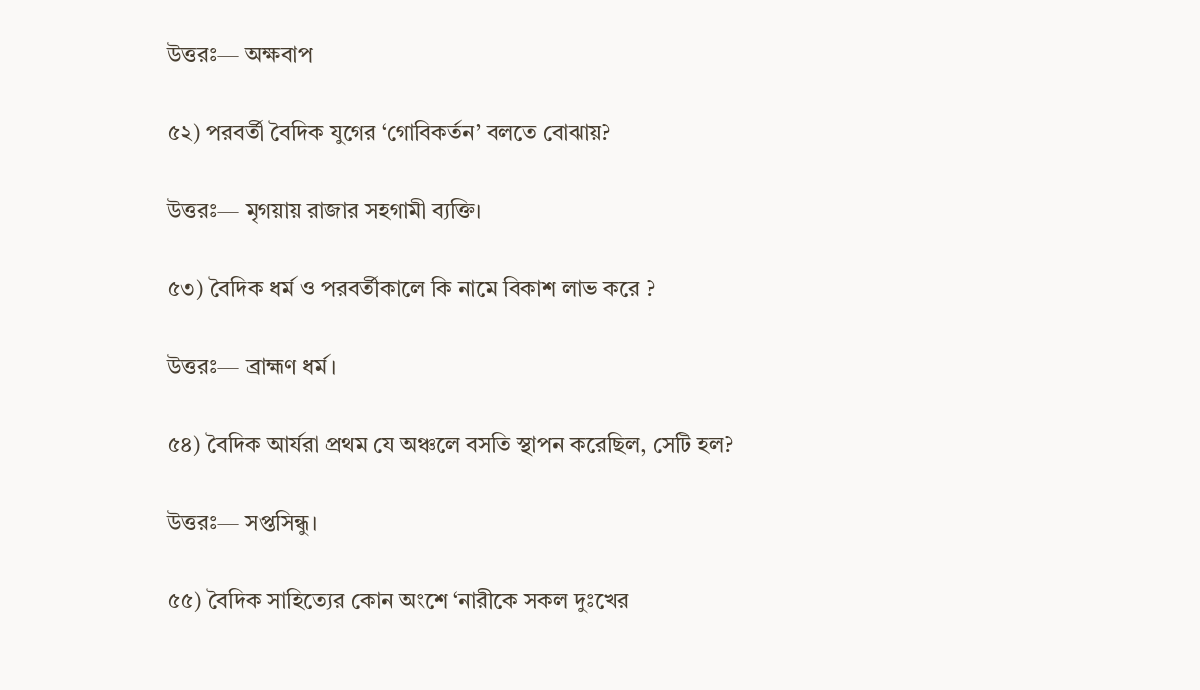উত্তরঃ— অক্ষবাপ

৫২) পরবর্তী বৈদিক যুগের ‘গোবিকর্তন’ বলতে বোঝায়?

উত্তরঃ— মৃগয়ায় রাজার সহগামী ব্যক্তি।

৫৩) বৈদিক ধর্ম ও পরবর্তীকালে কি নামে বিকাশ লাভ করে ?

উত্তরঃ— ব্রাহ্মণ ধর্ম।

৫৪) বৈদিক আর্যরা প্রথম যে অঞ্চলে বসতি স্থাপন করেছিল, সেটি হল?

উত্তরঃ— সপ্তসিন্ধু।

৫৫) বৈদিক সাহিত্যের কোন অংশে ‘নারীকে সকল দুঃখের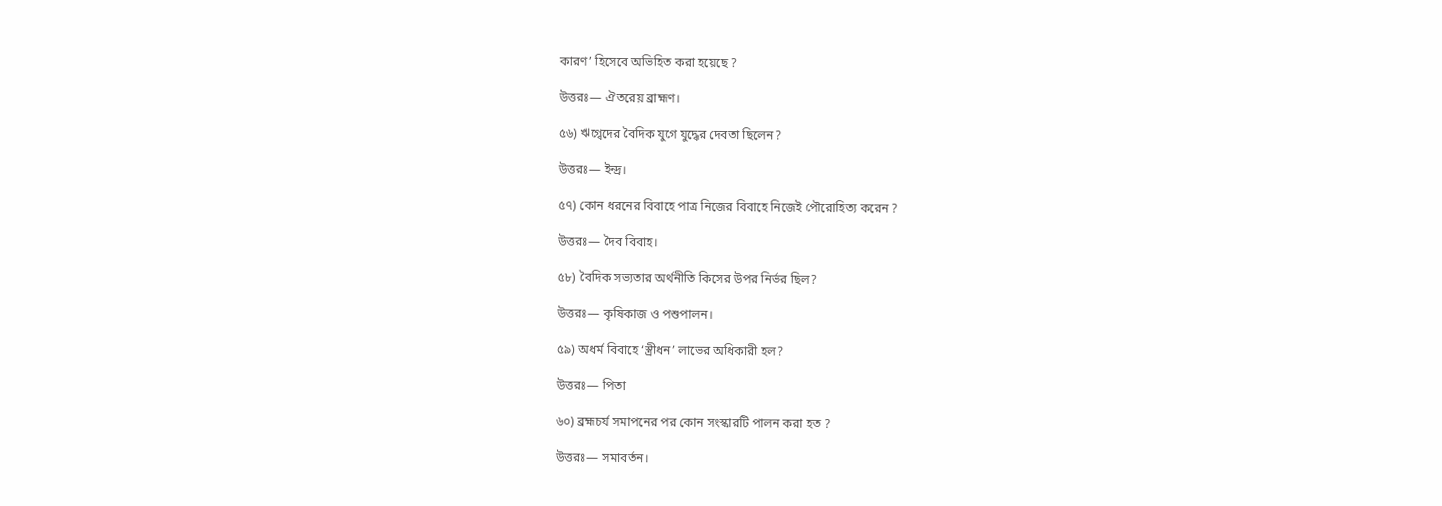কারণ’ হিসেবে অভিহিত করা হয়েছে ?

উত্তরঃ— ঐতরেয় ব্রাহ্মণ।

৫৬) ঋগ্বেদের বৈদিক যুগে যুদ্ধের দেবতা ছিলেন?

উত্তরঃ— ইন্দ্র।

৫৭) কোন ধরনের বিবাহে পাত্র নিজের বিবাহে নিজেই পৌরোহিত্য করেন ?

উত্তরঃ— দৈব বিবাহ।

৫৮) বৈদিক সভ্যতার অর্থনীতি কিসের উপর নির্ভর ছিল?

উত্তরঃ— কৃষিকাজ ও পশুপালন।

৫৯) অধর্ম বিবাহে ‘স্ত্রীধন’ লাভের অধিকারী হল?

উত্তরঃ— পিতা

৬০) ব্রহ্মচর্য সমাপনের পর কোন সংস্কারটি পালন করা হত ?

উত্তরঃ— সমাবর্তন।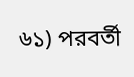৬১) পরবর্তী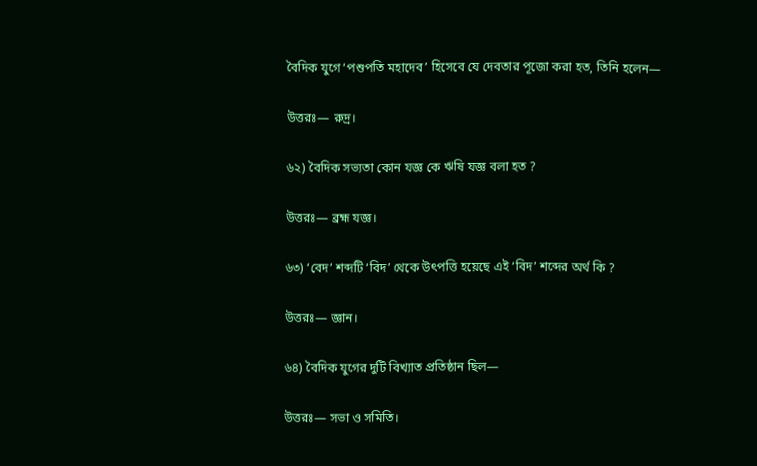বৈদিক যুগে ‘পশুপতি মহাদেব’ হিসেবে যে দেবতার পূজো করা হত, তিনি হলেন—

উত্তরঃ— রুদ্র।

৬২) বৈদিক সভ্যতা কোন যজ্ঞ কে ঋষি যজ্ঞ বলা হত ?

উত্তরঃ— ব্রহ্ম যজ্ঞ।

৬৩) ‘বেদ’ শব্দটি ‘বিদ’ থেকে উৎপত্তি হয়েছে এই ‘বিদ’ শব্দের অর্থ কি ?

উত্তরঃ— জ্ঞান।

৬৪) বৈদিক যুগের দুটি বিখ্যাত প্রতিষ্ঠান ছিল—

উত্তরঃ— সভা ও সমিতি।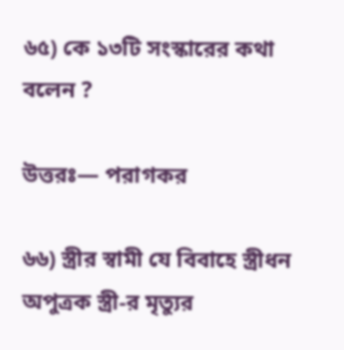৬৫) কে ১৩টি সংস্কারের কথা বলেন ?

উত্তরঃ— পরাগকর

৬৬) স্ত্রীর স্বামী যে বিবাহে স্ত্রীধন অপুত্রক স্ত্রী-র মৃত্যুর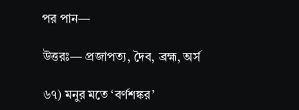পর পান—

উত্তরঃ— প্রজাপত‍্য, দৈব, ব্রহ্ম, অর্স

৬৭) মনুর মতে ‘বর্ণশঙ্কর’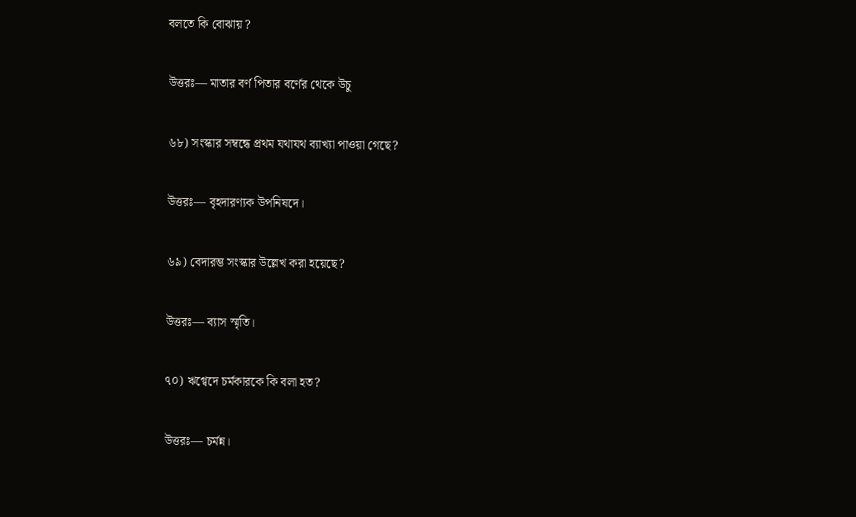বলতে কি বোঝায় ?

উত্তরঃ— মাতার বর্ণ পিতার বর্ণের থেকে উচু

৬৮) সংস্কার সম্বন্ধে প্রথম যথাযথ ব্যাখ্যা পাওয়া গেছে?

উত্তরঃ— বৃহদারণ্যক উপনিষদে।

৬৯) বেদারম্ভ সংস্কার উল্লেখ করা হয়েছে?

উত্তরঃ— ব্যাস স্মৃতি।

৭০) ঋগ্বেদে চর্মকারকে কি বলা হত?

উত্তরঃ— চর্মন্ন।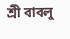শ্রী বাবলু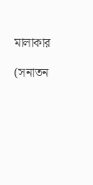মালাকার

(সনাতন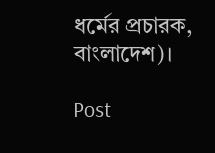ধর্মের প্রচারক, বাংলাদেশ)।

Post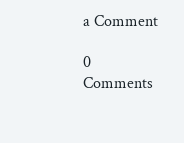a Comment

0 Comments